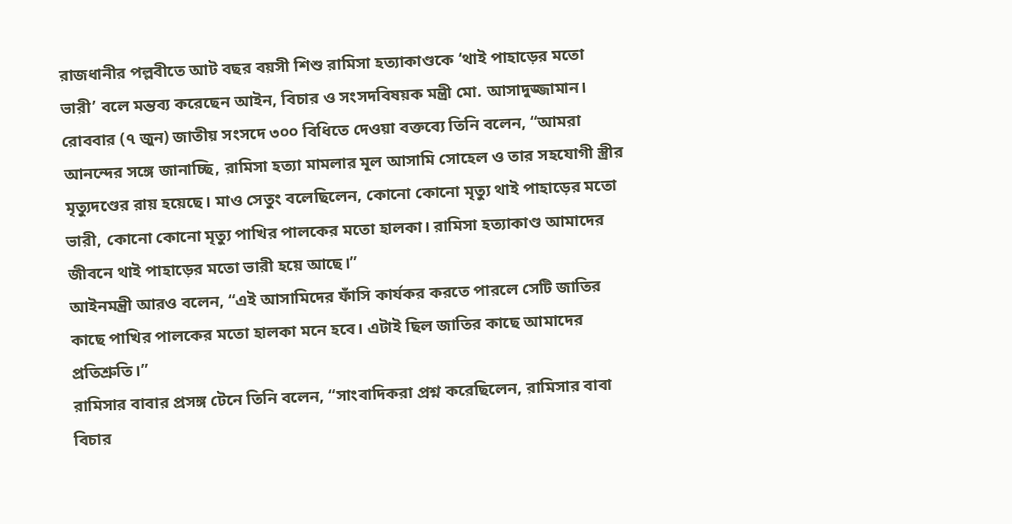রাজধানীর পল্লবীতে আট বছর বয়সী শিশু রামিসা হত্যাকাণ্ডকে ‘থাই পাহাড়ের মতো ভারী’ বলে মন্তব্য করেছেন আইন, বিচার ও সংসদবিষয়ক মন্ত্রী মো. আসাদুজ্জামান।
রোববার (৭ জুন) জাতীয় সংসদে ৩০০ বিধিতে দেওয়া বক্তব্যে তিনি বলেন, “আমরা আনন্দের সঙ্গে জানাচ্ছি, রামিসা হত্যা মামলার মূল আসামি সোহেল ও তার সহযোগী স্ত্রীর মৃত্যুদণ্ডের রায় হয়েছে। মাও সেতুং বলেছিলেন, কোনো কোনো মৃত্যু থাই পাহাড়ের মতো ভারী, কোনো কোনো মৃত্যু পাখির পালকের মতো হালকা। রামিসা হত্যাকাণ্ড আমাদের জীবনে থাই পাহাড়ের মতো ভারী হয়ে আছে।”
আইনমন্ত্রী আরও বলেন, “এই আসামিদের ফাঁসি কার্যকর করতে পারলে সেটি জাতির কাছে পাখির পালকের মতো হালকা মনে হবে। এটাই ছিল জাতির কাছে আমাদের প্রতিশ্রুতি।”
রামিসার বাবার প্রসঙ্গ টেনে তিনি বলেন, “সাংবাদিকরা প্রশ্ন করেছিলেন, রামিসার বাবা বিচার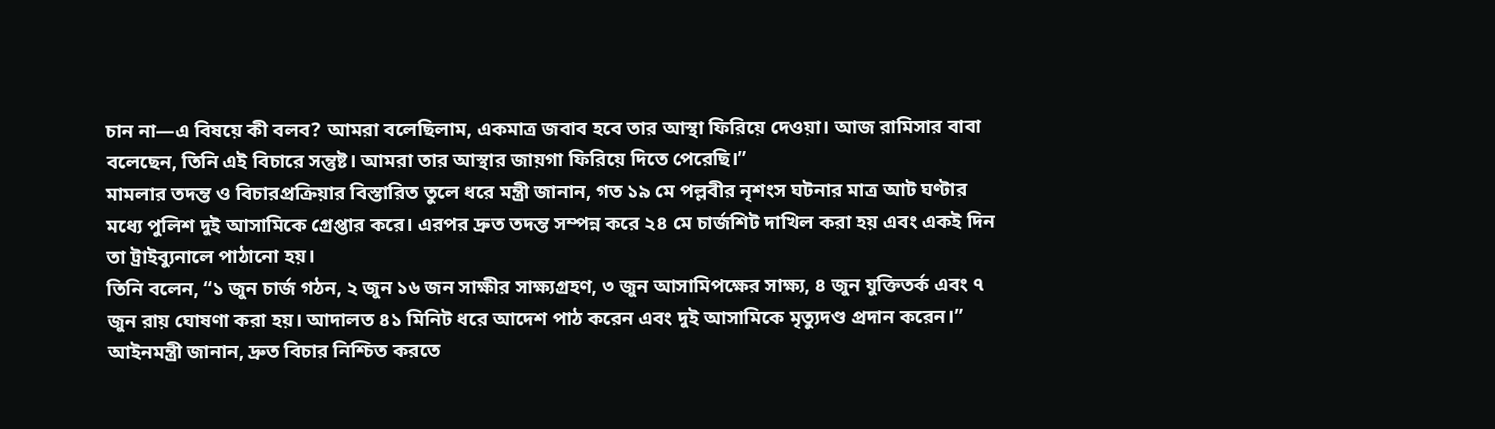চান না—এ বিষয়ে কী বলব? আমরা বলেছিলাম, একমাত্র জবাব হবে তার আস্থা ফিরিয়ে দেওয়া। আজ রামিসার বাবা বলেছেন, তিনি এই বিচারে সন্তুষ্ট। আমরা তার আস্থার জায়গা ফিরিয়ে দিতে পেরেছি।”
মামলার তদন্ত ও বিচারপ্রক্রিয়ার বিস্তারিত তুলে ধরে মন্ত্রী জানান, গত ১৯ মে পল্লবীর নৃশংস ঘটনার মাত্র আট ঘণ্টার মধ্যে পুলিশ দুই আসামিকে গ্রেপ্তার করে। এরপর দ্রুত তদন্ত সম্পন্ন করে ২৪ মে চার্জশিট দাখিল করা হয় এবং একই দিন তা ট্রাইব্যুনালে পাঠানো হয়।
তিনি বলেন, “১ জুন চার্জ গঠন, ২ জুন ১৬ জন সাক্ষীর সাক্ষ্যগ্রহণ, ৩ জুন আসামিপক্ষের সাক্ষ্য, ৪ জুন যুক্তিতর্ক এবং ৭ জুন রায় ঘোষণা করা হয়। আদালত ৪১ মিনিট ধরে আদেশ পাঠ করেন এবং দুই আসামিকে মৃত্যুদণ্ড প্রদান করেন।”
আইনমন্ত্রী জানান, দ্রুত বিচার নিশ্চিত করতে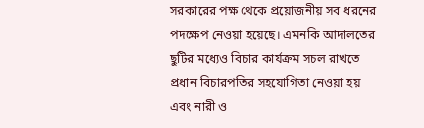সরকারের পক্ষ থেকে প্রয়োজনীয় সব ধরনের পদক্ষেপ নেওয়া হয়েছে। এমনকি আদালতের ছুটির মধ্যেও বিচার কার্যক্রম সচল রাখতে প্রধান বিচারপতির সহযোগিতা নেওয়া হয় এবং নারী ও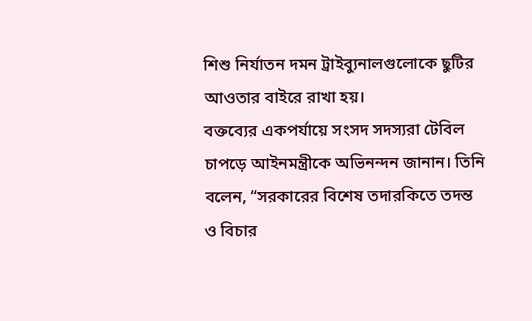শিশু নির্যাতন দমন ট্রাইব্যুনালগুলোকে ছুটির আওতার বাইরে রাখা হয়।
বক্তব্যের একপর্যায়ে সংসদ সদস্যরা টেবিল চাপড়ে আইনমন্ত্রীকে অভিনন্দন জানান। তিনি বলেন, “সরকারের বিশেষ তদারকিতে তদন্ত ও বিচার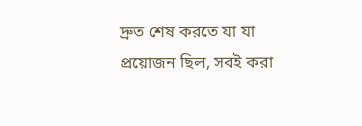দ্রুত শেষ করতে যা যা প্রয়োজন ছিল, সবই করা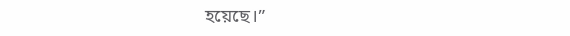হয়েছে।”